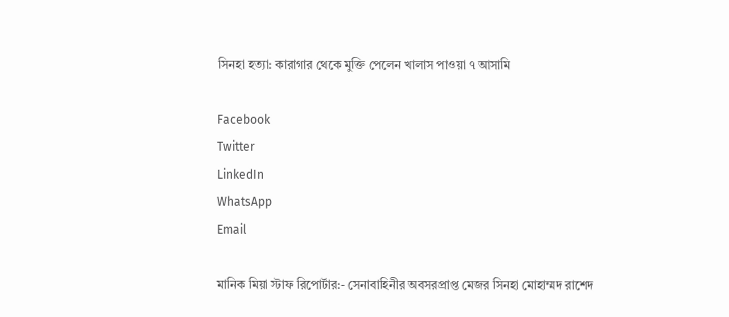সিনহা হত্যা: কারাগার থেকে মুক্তি পেলেন খালাস পাওয়া ৭ আসামি

Facebook
Twitter
LinkedIn
WhatsApp
Email

মানিক মিয়া স্টাফ রিপোর্টার:- সেনাবাহিনীর অবসরপ্রাপ্ত মেজর সিনহা মোহাম্মদ রাশেদ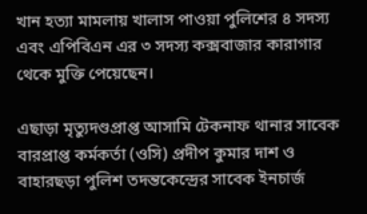খান হত্যা মামলায় খালাস পাওয়া পুলিশের ৪ সদস্য এবং এপিবিএন এর ৩ সদস্য কক্সবাজার কারাগার থেকে মুক্তি পেয়েছেন।

এছাড়া মৃত্যুদণ্ডপ্রাপ্ত আসামি টেকনাফ থানার সাবেক বারপ্রাপ্ত কর্মকর্তা (ওসি) প্রদীপ কুমার দাশ ও বাহারছড়া পুলিশ তদন্তকেন্দ্রের সাবেক ইনচার্জ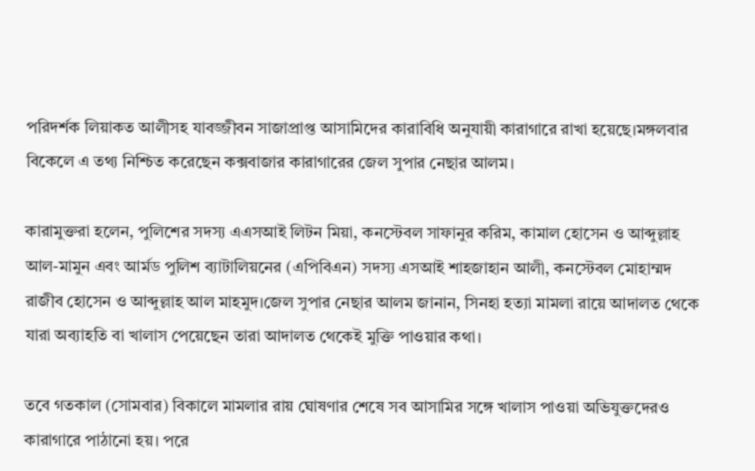পরিদর্শক লিয়াকত আলীসহ যাবজ্জীবন সাজাপ্রাপ্ত আসামিদের কারাবিধি অনুযায়ী কারাগারে রাখা হয়েছে।মঙ্গলবার বিকেলে এ তথ্য নিশ্চিত করেছেন কক্সবাজার কারাগারের জেল সুপার নেছার আলম।

কারামুক্তরা হলেন, পুলিশের সদস্য এএসআই লিটন মিয়া, কনস্টেবল সাফানুর করিম, কামাল হোসেন ও আব্দুল্লাহ আল-মামুন এবং আর্মড পুলিশ ব্যাটালিয়নের (এপিবিএন) সদস্য এসআই শাহজাহান আলী, কনস্টেবল মোহাম্মদ রাজীব হোসেন ও আব্দুল্লাহ আল মাহমুদ।জেল সুপার নেছার আলম জানান, সিনহা হত্যা মামলা রায়ে আদালত থেকে যারা অব্যাহতি বা খালাস পেয়েছেন তারা আদালত থেকেই মুক্তি পাওয়ার কথা।

তবে গতকাল (সোমবার) বিকালে মামলার রায় ঘোষণার শেষে সব আসামির সঙ্গে খালাস পাওয়া অভিযুক্তদেরও কারাগারে পাঠানো হয়। পরে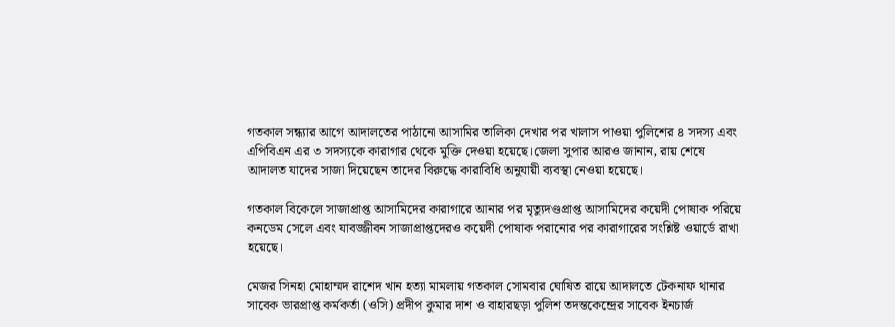গতকাল সন্ধ্যার আগে আদালতের পাঠানো আসামির তালিকা দেখার পর খালাস পাওয়া পুলিশের ৪ সদস্য এবং এপিবিএন এর ৩ সদস্যকে কারাগার থেকে মুক্তি দেওয়া হয়েছে।জেলা সুপার আরও জানান, রায় শেষে আদালত যাদের সাজা দিয়েছেন তাদের বিরুদ্ধে কারাবিধি অনুযায়ী ব্যবস্থা নেওয়া হয়েছে।

গতকাল বিকেলে সাজাপ্রাপ্ত আসামিদের কারাগারে আনার পর মৃত্যুদণ্ডপ্রাপ্ত আসামিদের কয়েদী পোষাক পরিয়ে কনডেম সেলে এবং যাবজ্জীবন সাজাপ্রাপ্তদেরও কয়েদী পোষাক পরানোর পর কারাগারের সংশ্লিষ্ট ওয়ার্ডে রাখা হয়েছে।

মেজর সিনহা মোহাম্মদ রাশেদ খান হত্যা মামলায় গতকাল সোমবার ঘোষিত রায়ে আদালতে টেকনাফ থানার সাবেক ভারপ্রাপ্ত কর্মকর্তা (ওসি) প্রদীপ কুমার দাশ ও বাহারছড়া পুলিশ তদন্তকেন্দ্রের সাবেক ইনচার্জ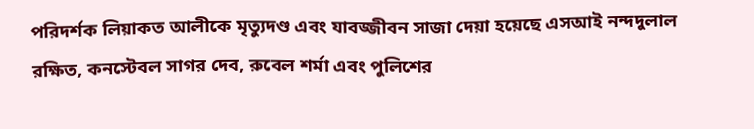পরিদর্শক লিয়াকত আলীকে মৃত্যুদণ্ড এবং যাবজ্জীবন সাজা দেয়া হয়েছে এসআই নন্দদুলাল রক্ষিত, কনস্টেবল সাগর দেব, রুবেল শর্মা এবং পুলিশের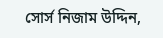সোর্স নিজাম উদ্দিন,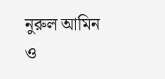নুরুল আমিন ও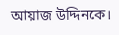আয়াজ উদ্দিনকে।